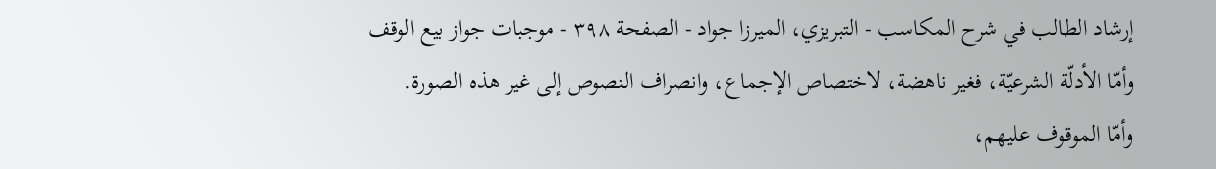إرشاد الطالب في شرح المكاسب - التبريزي، الميرزا جواد - الصفحة ٣٩٨ - موجبات جواز بيع الوقف
وأمّا الأدلّة الشرعيّة، فغير ناهضة، لاختصاص الإجماع، وانصراف النصوص إلى غير هذه الصورة.
وأمّا الموقوف عليهم،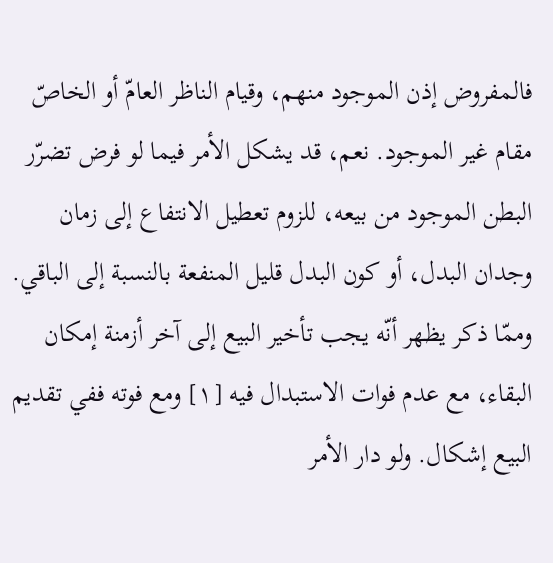فالمفروض إذن الموجود منهم، وقيام الناظر العامّ أو الخاصّ مقام غير الموجود. نعم، قد يشكل الأمر فيما لو فرض تضرّر البطن الموجود من بيعه، للزوم تعطيل الانتفاع إلى زمان وجدان البدل، أو كون البدل قليل المنفعة بالنسبة إلى الباقي.
وممّا ذكر يظهر أنّه يجب تأخير البيع إلى آخر أزمنة إمكان البقاء، مع عدم فوات الاستبدال فيه [١] ومع فوته ففي تقديم البيع إشكال. ولو دار الأمر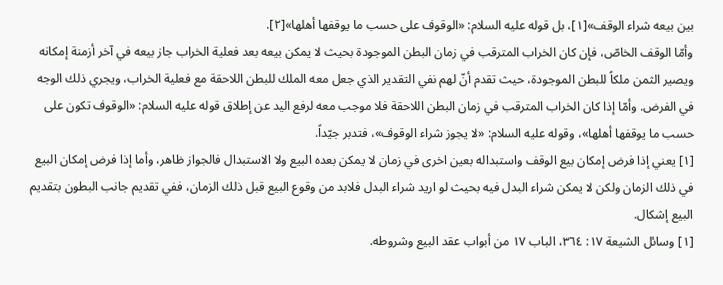بين بيعه شراء الوقف»[١]، بل قوله عليه السلام: «الوقوف على حسب ما يوقفها أهلها»[٢].
وأمّا الوقف الخاصّ، فإن كان الخراب المترقب في زمان البطن الموجودة بحيث لا يمكن بيعه بعد فعلية الخراب جاز بيعه في آخر أزمنة إمكانه ويصير الثمن ملكاً للبطن الموجودة، حيث تقدم أنّ لهم نفي التقدير الذي جعل معه الملك للبطن اللاحقة مع فعلية الخراب، ويجري ذلك الوجه في الفرض. وأمّا إذا كان الخراب المترقب في زمان البطن اللاحقة فلا موجب معه لرفع اليد عن إطلاق قوله عليه السلام: «الوقوف تكون على حسب ما يوقفها أهلها»، وقوله عليه السلام: «لا يجوز شراء الوقوف»، فتدبر جيّداً.
[١] يعني إذا فرض إمكان بيع الوقف واستبداله بعين اخرى في زمان لا يمكن بعده البيع ولا الاستبدال فالجواز ظاهر، وأما إذا فرض إمكان البيع في ذلك الزمان ولكن لا يمكن شراء البدل فيه بحيث لو اريد شراء البدل فلابد من وقوع البيع قبل ذلك الزمان، ففي تقديم جانب البطون بتقديم البيع إشكال.
[١] وسائل الشيعة ١٧: ٣٦٤، الباب ١٧ من أبواب عقد البيع وشروطه.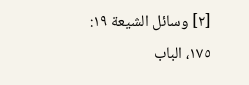[٢] وسائل الشيعة ١٩: ١٧٥، الباب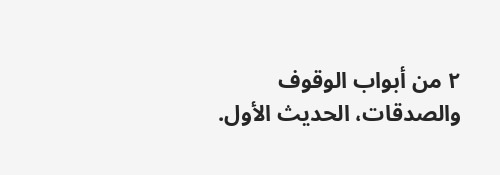٢ من أبواب الوقوف والصدقات، الحديث الأول.